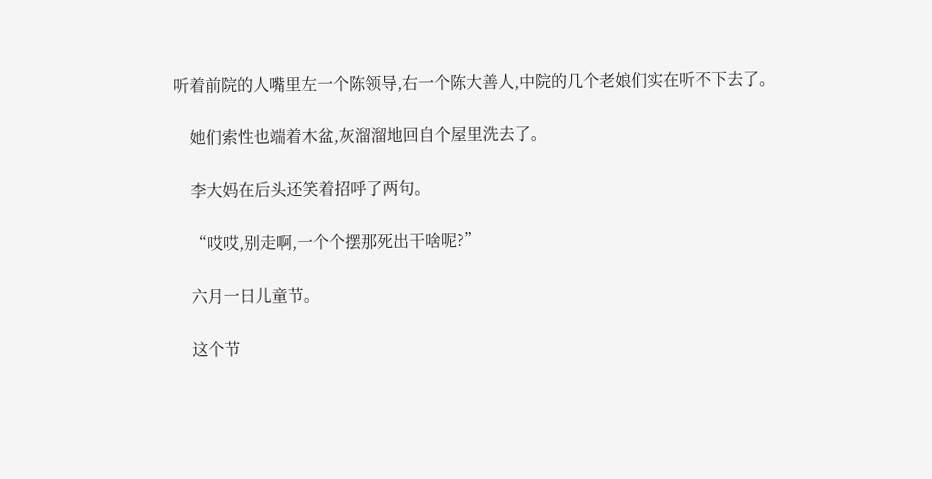听着前院的人嘴里左一个陈领导,右一个陈大善人,中院的几个老娘们实在听不下去了。

    她们索性也端着木盆,灰溜溜地回自个屋里洗去了。

    李大妈在后头还笑着招呼了两句。

    “哎哎,别走啊,一个个摆那死出干啥呢?”

    六月一日儿童节。

    这个节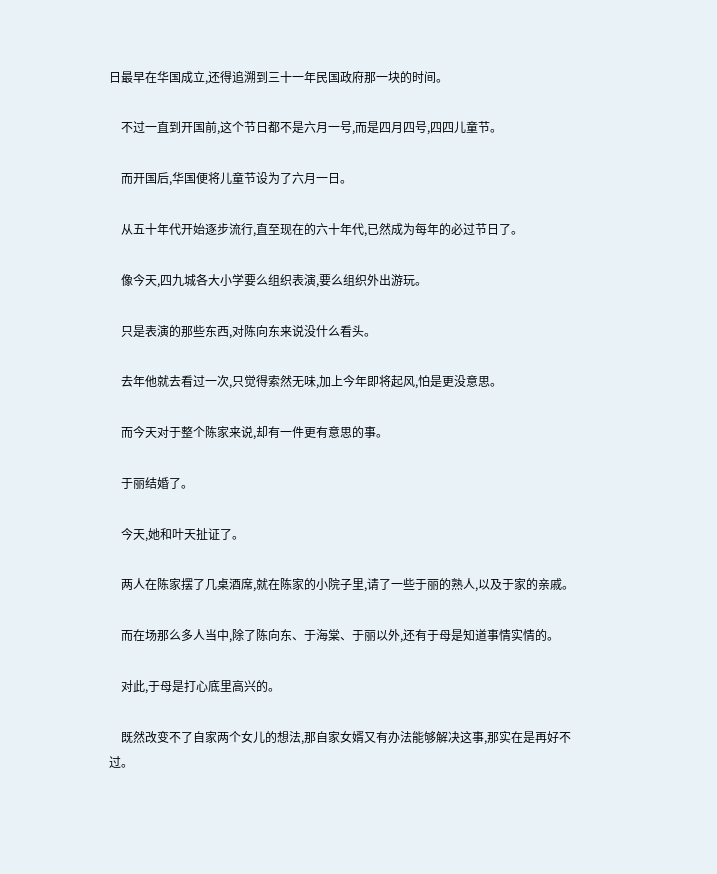日最早在华国成立,还得追溯到三十一年民国政府那一块的时间。

    不过一直到开国前,这个节日都不是六月一号,而是四月四号,四四儿童节。

    而开国后,华国便将儿童节设为了六月一日。

    从五十年代开始逐步流行,直至现在的六十年代,已然成为每年的必过节日了。

    像今天,四九城各大小学要么组织表演,要么组织外出游玩。

    只是表演的那些东西,对陈向东来说没什么看头。

    去年他就去看过一次,只觉得索然无味,加上今年即将起风,怕是更没意思。

    而今天对于整个陈家来说,却有一件更有意思的事。

    于丽结婚了。

    今天,她和叶天扯证了。

    两人在陈家摆了几桌酒席,就在陈家的小院子里,请了一些于丽的熟人,以及于家的亲戚。

    而在场那么多人当中,除了陈向东、于海棠、于丽以外,还有于母是知道事情实情的。

    对此,于母是打心底里高兴的。

    既然改变不了自家两个女儿的想法,那自家女婿又有办法能够解决这事,那实在是再好不过。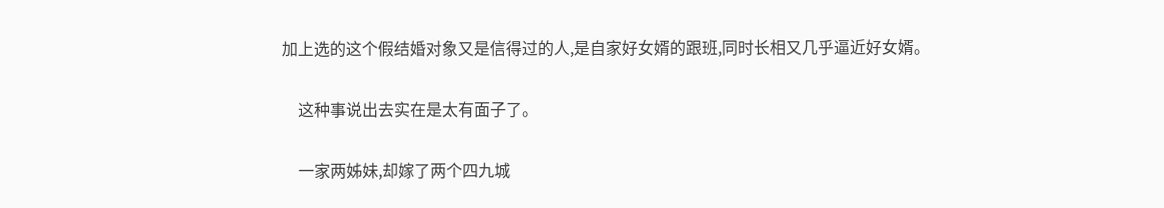加上选的这个假结婚对象又是信得过的人,是自家好女婿的跟班,同时长相又几乎逼近好女婿。

    这种事说出去实在是太有面子了。

    一家两姊妹,却嫁了两个四九城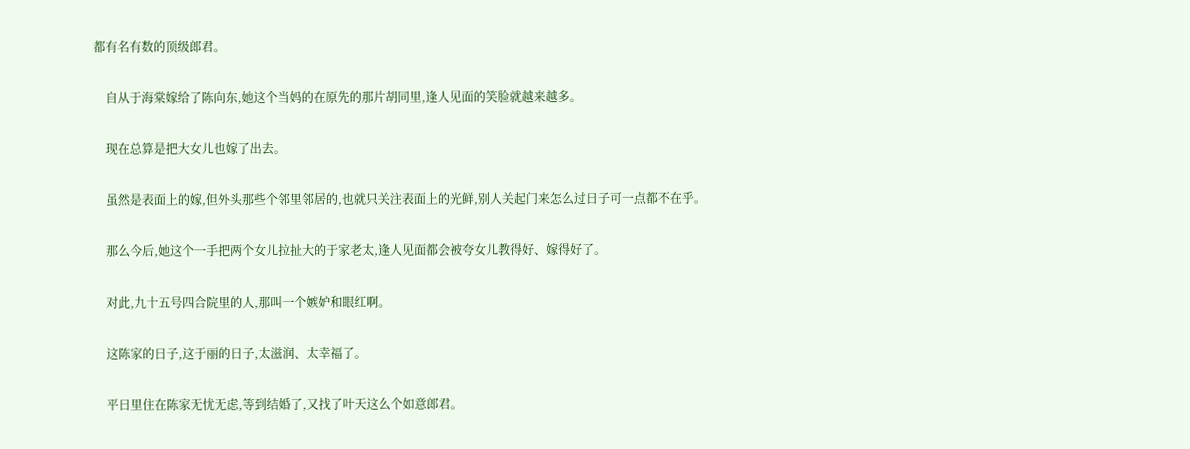都有名有数的顶级郎君。

    自从于海棠嫁给了陈向东,她这个当妈的在原先的那片胡同里,逢人见面的笑脸就越来越多。

    现在总算是把大女儿也嫁了出去。

    虽然是表面上的嫁,但外头那些个邻里邻居的,也就只关注表面上的光鲜,别人关起门来怎么过日子可一点都不在乎。

    那么今后,她这个一手把两个女儿拉扯大的于家老太,逢人见面都会被夸女儿教得好、嫁得好了。

    对此,九十五号四合院里的人,那叫一个嫉妒和眼红啊。

    这陈家的日子,这于丽的日子,太滋润、太幸福了。

    平日里住在陈家无忧无虑,等到结婚了,又找了叶天这么个如意郎君。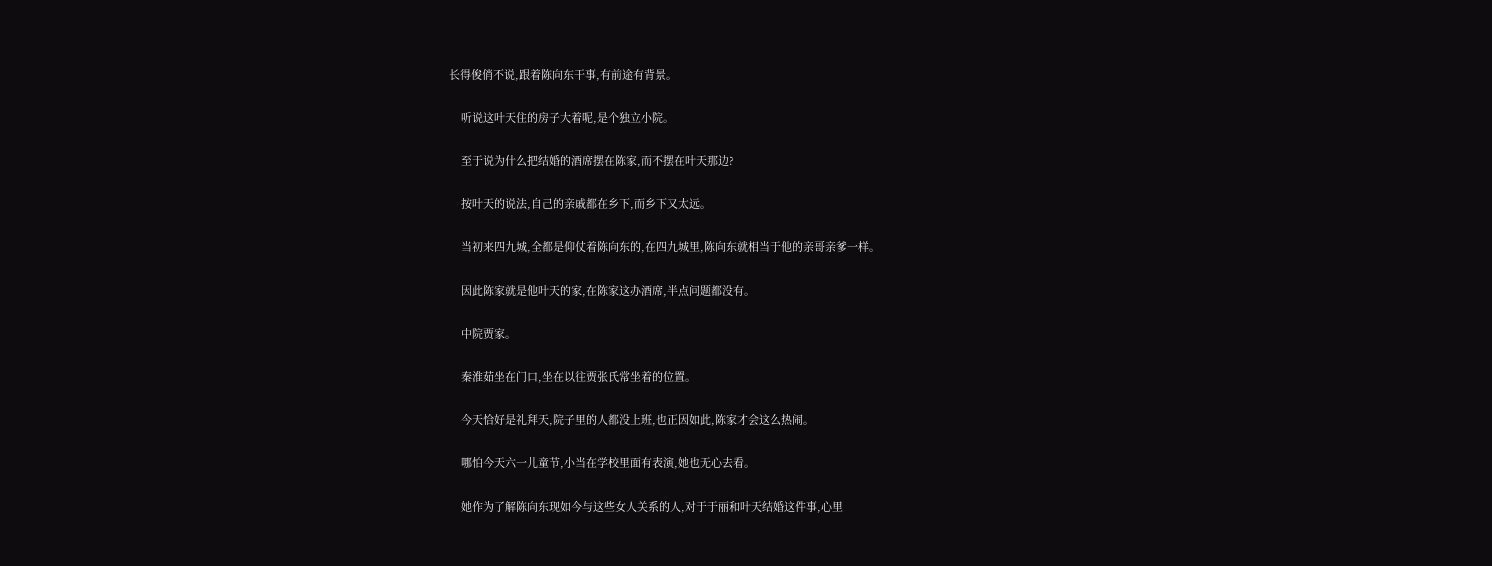长得俊俏不说,跟着陈向东干事,有前途有背景。

    听说这叶天住的房子大着呢,是个独立小院。

    至于说为什么把结婚的酒席摆在陈家,而不摆在叶天那边?

    按叶天的说法,自己的亲戚都在乡下,而乡下又太远。

    当初来四九城,全都是仰仗着陈向东的,在四九城里,陈向东就相当于他的亲哥亲爹一样。

    因此陈家就是他叶天的家,在陈家这办酒席,半点问题都没有。

    中院贾家。

    秦淮茹坐在门口,坐在以往贾张氏常坐着的位置。

    今天恰好是礼拜天,院子里的人都没上班,也正因如此,陈家才会这么热闹。

    哪怕今天六一儿童节,小当在学校里面有表演,她也无心去看。

    她作为了解陈向东现如今与这些女人关系的人,对于于丽和叶天结婚这件事,心里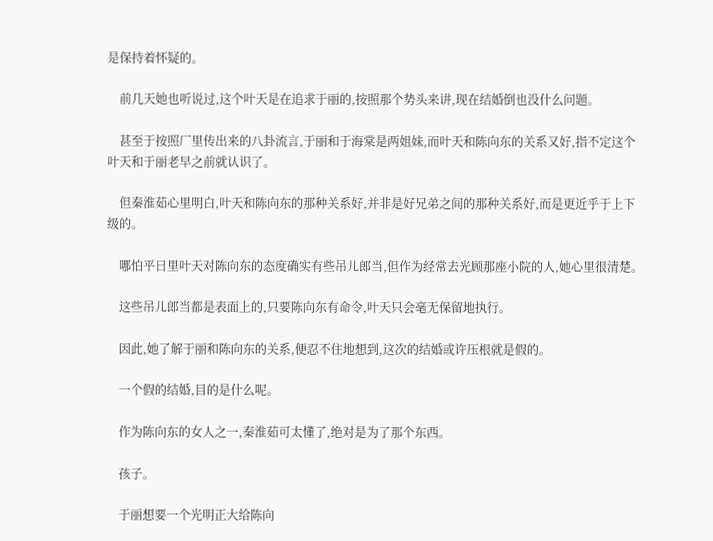是保持着怀疑的。

    前几天她也听说过,这个叶天是在追求于丽的,按照那个势头来讲,现在结婚倒也没什么问题。

    甚至于按照厂里传出来的八卦流言,于丽和于海棠是两姐妹,而叶天和陈向东的关系又好,指不定这个叶天和于丽老早之前就认识了。

    但秦淮茹心里明白,叶天和陈向东的那种关系好,并非是好兄弟之间的那种关系好,而是更近乎于上下级的。

    哪怕平日里叶天对陈向东的态度确实有些吊儿郎当,但作为经常去光顾那座小院的人,她心里很清楚。

    这些吊儿郎当都是表面上的,只要陈向东有命令,叶天只会毫无保留地执行。

    因此,她了解于丽和陈向东的关系,便忍不住地想到,这次的结婚或许压根就是假的。

    一个假的结婚,目的是什么呢。

    作为陈向东的女人之一,秦淮茹可太懂了,绝对是为了那个东西。

    孩子。

    于丽想要一个光明正大给陈向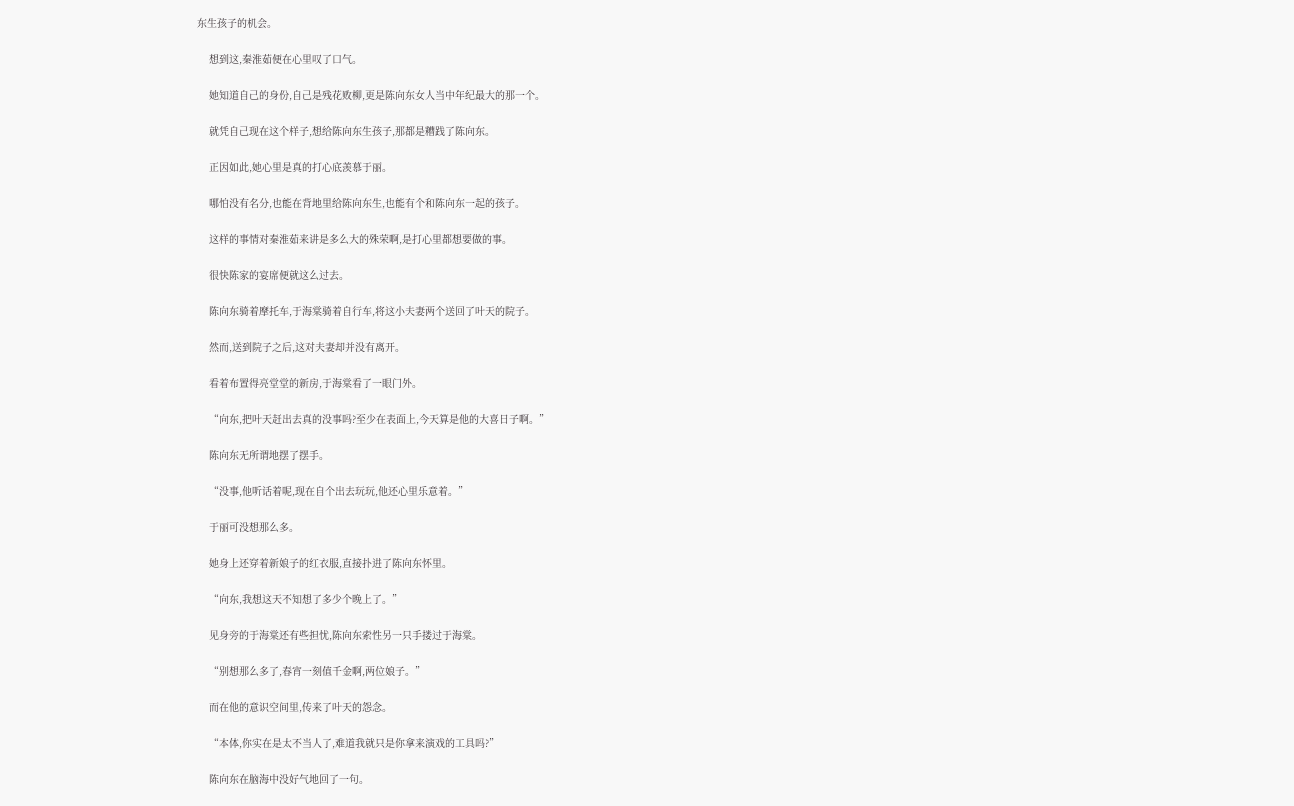东生孩子的机会。

    想到这,秦淮茹便在心里叹了口气。

    她知道自己的身份,自己是残花败柳,更是陈向东女人当中年纪最大的那一个。

    就凭自己现在这个样子,想给陈向东生孩子,那都是糟践了陈向东。

    正因如此,她心里是真的打心底羡慕于丽。

    哪怕没有名分,也能在背地里给陈向东生,也能有个和陈向东一起的孩子。

    这样的事情对秦淮茹来讲是多么大的殊荣啊,是打心里都想要做的事。

    很快陈家的宴席便就这么过去。

    陈向东骑着摩托车,于海棠骑着自行车,将这小夫妻两个送回了叶天的院子。

    然而,送到院子之后,这对夫妻却并没有离开。

    看着布置得亮堂堂的新房,于海棠看了一眼门外。

    “向东,把叶天赶出去真的没事吗?至少在表面上,今天算是他的大喜日子啊。”

    陈向东无所谓地摆了摆手。

    “没事,他听话着呢,现在自个出去玩玩,他还心里乐意着。”

    于丽可没想那么多。

    她身上还穿着新娘子的红衣服,直接扑进了陈向东怀里。

    “向东,我想这天不知想了多少个晚上了。”

    见身旁的于海棠还有些担忧,陈向东索性另一只手搂过于海棠。

    “别想那么多了,春宵一刻值千金啊,两位娘子。”

    而在他的意识空间里,传来了叶天的怨念。

    “本体,你实在是太不当人了,难道我就只是你拿来演戏的工具吗?”

    陈向东在脑海中没好气地回了一句。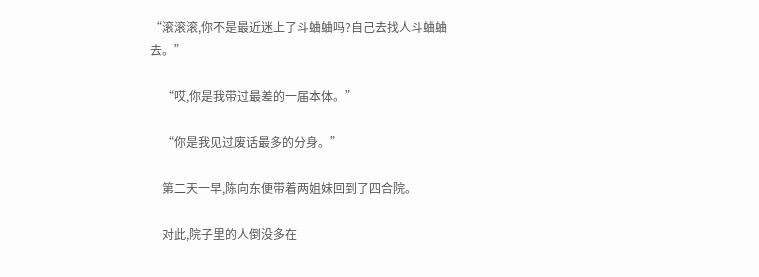“滚滚滚,你不是最近迷上了斗蛐蛐吗?自己去找人斗蛐蛐去。”

    “哎,你是我带过最差的一届本体。”

    “你是我见过废话最多的分身。”

    第二天一早,陈向东便带着两姐妹回到了四合院。

    对此,院子里的人倒没多在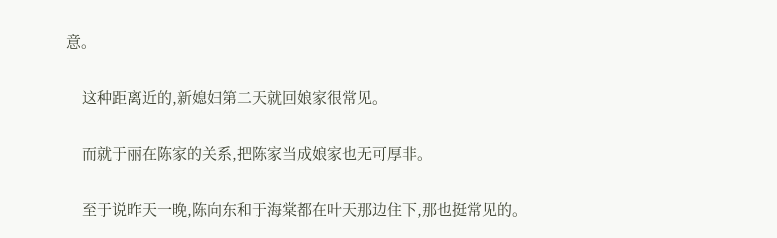意。

    这种距离近的,新媳妇第二天就回娘家很常见。

    而就于丽在陈家的关系,把陈家当成娘家也无可厚非。

    至于说昨天一晚,陈向东和于海棠都在叶天那边住下,那也挺常见的。